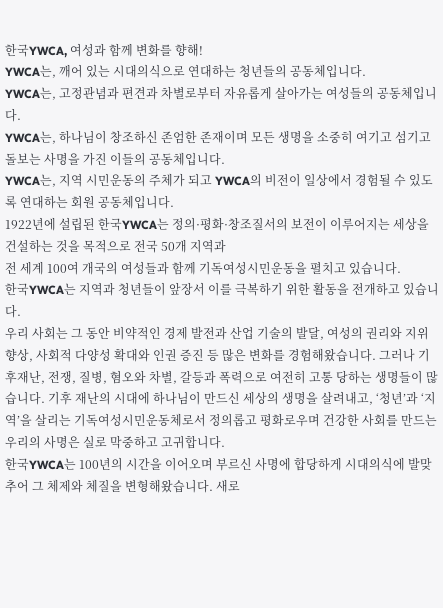한국YWCA, 여성과 함께 변화를 향해!
YWCA는, 깨어 있는 시대의식으로 연대하는 청년들의 공동체입니다.
YWCA는, 고정관념과 편견과 차별로부터 자유롭게 살아가는 여성들의 공동체입니다.
YWCA는, 하나님이 창조하신 존엄한 존재이며 모든 생명을 소중히 여기고 섬기고 돌보는 사명을 가진 이들의 공동체입니다.
YWCA는, 지역 시민운동의 주체가 되고 YWCA의 비전이 일상에서 경험될 수 있도록 연대하는 회원 공동체입니다.
1922년에 설립된 한국YWCA는 정의·평화·창조질서의 보전이 이루어지는 세상을 건설하는 것을 목적으로 전국 50개 지역과
전 세계 100여 개국의 여성들과 함께 기독여성시민운동을 펼치고 있습니다.
한국YWCA는 지역과 청년들이 앞장서 이를 극복하기 위한 활동을 전개하고 있습니다.
우리 사회는 그 동안 비약적인 경제 발전과 산업 기술의 발달, 여성의 권리와 지위 향상, 사회적 다양성 확대와 인권 증진 등 많은 변화를 경험해왔습니다. 그러나 기후재난, 전쟁, 질병, 혐오와 차별, 갈등과 폭력으로 여전히 고통 당하는 생명들이 많습니다. 기후 재난의 시대에 하나님이 만드신 세상의 생명을 살려내고, ‘청년’과 ‘지역’을 살리는 기독여성시민운동체로서 정의롭고 평화로우며 건강한 사회를 만드는 우리의 사명은 실로 막중하고 고귀합니다.
한국YWCA는 100년의 시간을 이어오며 부르신 사명에 합당하게 시대의식에 발맞추어 그 체제와 체질을 변형해왔습니다. 새로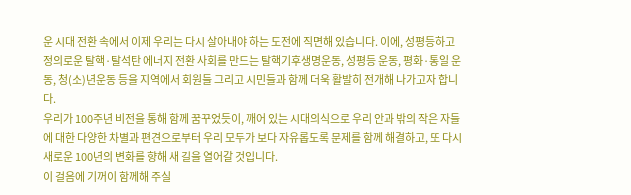운 시대 전환 속에서 이제 우리는 다시 살아내야 하는 도전에 직면해 있습니다. 이에, 성평등하고 정의로운 탈핵·탈석탄 에너지 전환 사회를 만드는 탈핵기후생명운동, 성평등 운동, 평화·통일 운동, 청(소)년운동 등을 지역에서 회원들 그리고 시민들과 함께 더욱 활발히 전개해 나가고자 합니다.
우리가 100주년 비전을 통해 함께 꿈꾸었듯이, 깨어 있는 시대의식으로 우리 안과 밖의 작은 자들에 대한 다양한 차별과 편견으로부터 우리 모두가 보다 자유롭도록 문제를 함께 해결하고, 또 다시 새로운 100년의 변화를 향해 새 길을 열어갈 것입니다.
이 걸음에 기꺼이 함께해 주실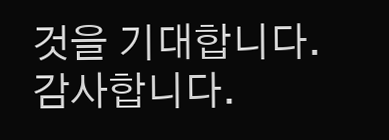것을 기대합니다.
감사합니다.